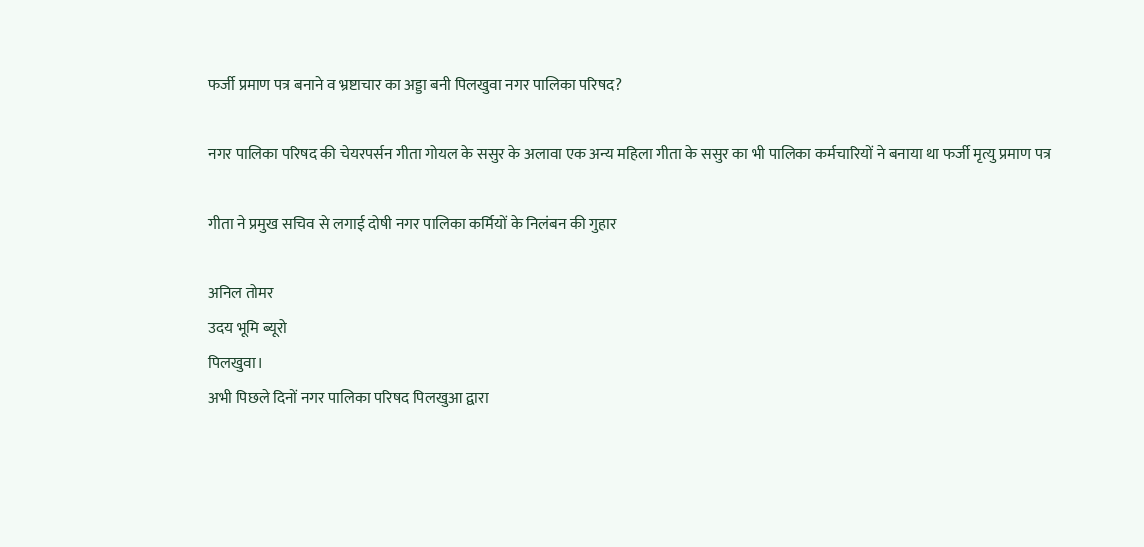फर्जी प्रमाण पत्र बनाने व भ्रष्टाचार का अड्डा बनी पिलखुवा नगर पालिका परिषद?

नगर पालिका परिषद की चेयरपर्सन गीता गोयल के ससुर के अलावा एक अन्य महिला गीता के ससुर का भी पालिका कर्मचारियों ने बनाया था फर्जी मृत्यु प्रमाण पत्र

गीता ने प्रमुख सचिव से लगाई दोषी नगर पालिका कर्मियों के निलंबन की गुहार

अनिल तोमर
उदय भूमि ब्यूरो
पिलखुवा।
अभी पिछले दिनों नगर पालिका परिषद पिलखुआ द्वारा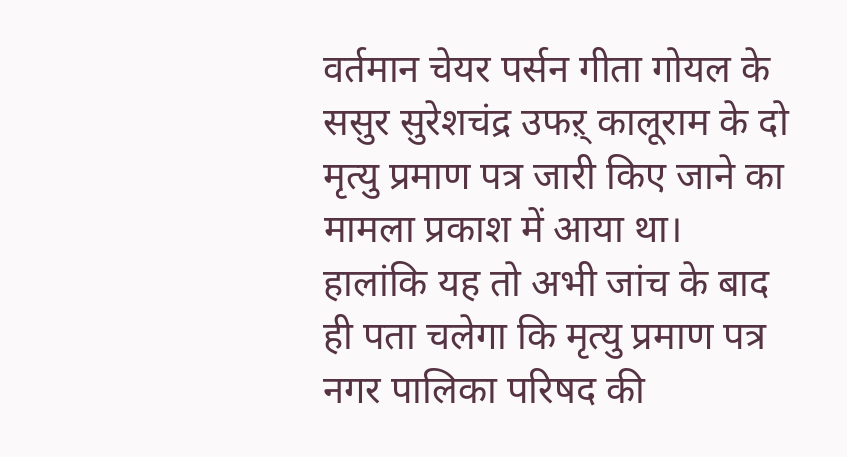वर्तमान चेयर पर्सन गीता गोयल के ससुर सुरेशचंद्र उफऱ् कालूराम के दो मृत्यु प्रमाण पत्र जारी किए जाने का मामला प्रकाश में आया था। हालांकि यह तो अभी जांच के बाद ही पता चलेगा कि मृत्यु प्रमाण पत्र नगर पालिका परिषद की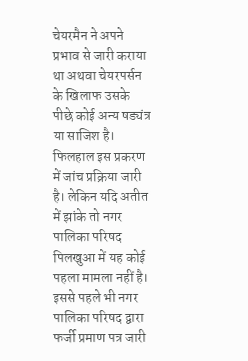चेयरमैन ने अपने प्रभाव से जारी कराया था अथवा चेयरपर्सन के खिलाफ उसके पीछे कोई अन्य षड्यंत्र या साजिश है। फिलहाल इस प्रकरण में जांच प्रक्रिया जारी है। लेकिन यदि अतीत में झांके तो नगर पालिका परिषद पिलखुआ में यह कोई पहला मामला नहीं है। इससे पहले भी नगर पालिका परिषद द्वारा फर्जी प्रमाण पत्र जारी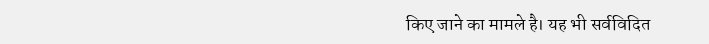किए जाने का मामले है। यह भी सर्वविदित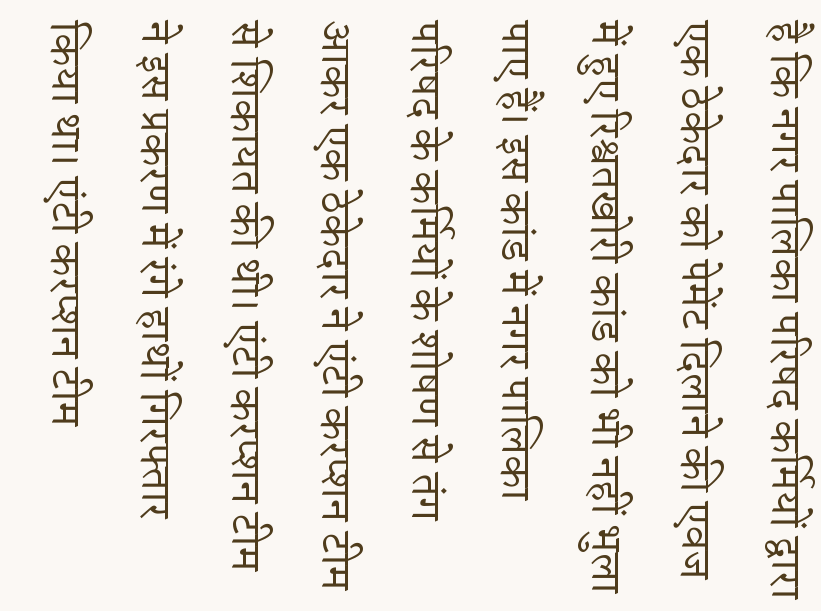है कि नगर पालिका परिषद कर्मियों द्वारा एक ठेकेदार को पेमेंट दिलाने की एवज में हुए रिश्वतखोरी कांड को भी नहीं भुला पाए हैं। इस कांड में नगर पालिका परिषद के कर्मियों के शोषण से तंग आकर एक ठेकेदार ने एंटी करप्शन टीम से शिकायत की थी। एंटी करप्शन टीम ने इस प्रकरण में रंगे हाथों गिरफ्तार किया था। एंटी करप्शन टीम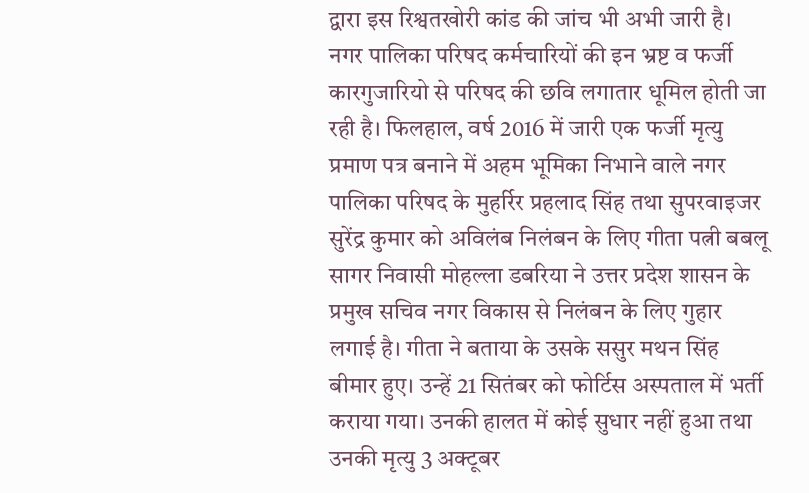द्वारा इस रिश्वतखोरी कांड की जांच भी अभी जारी है। नगर पालिका परिषद कर्मचारियों की इन भ्रष्ट व फर्जी कारगुजारियो से परिषद की छवि लगातार धूमिल होती जा रही है। फिलहाल, वर्ष 2016 में जारी एक फर्जी मृत्यु प्रमाण पत्र बनाने में अहम भूमिका निभाने वाले नगर पालिका परिषद के मुहर्रिर प्रहलाद सिंह तथा सुपरवाइजर सुरेंद्र कुमार को अविलंब निलंबन के लिए गीता पत्नी बबलू सागर निवासी मोहल्ला डबरिया ने उत्तर प्रदेश शासन के प्रमुख सचिव नगर विकास से निलंबन के लिए गुहार लगाई है। गीता ने बताया के उसके ससुर मथन सिंह बीमार हुए। उन्हें 21 सितंबर को फोर्टिस अस्पताल में भर्ती कराया गया। उनकी हालत में कोई सुधार नहीं हुआ तथा उनकी मृत्यु 3 अक्टूबर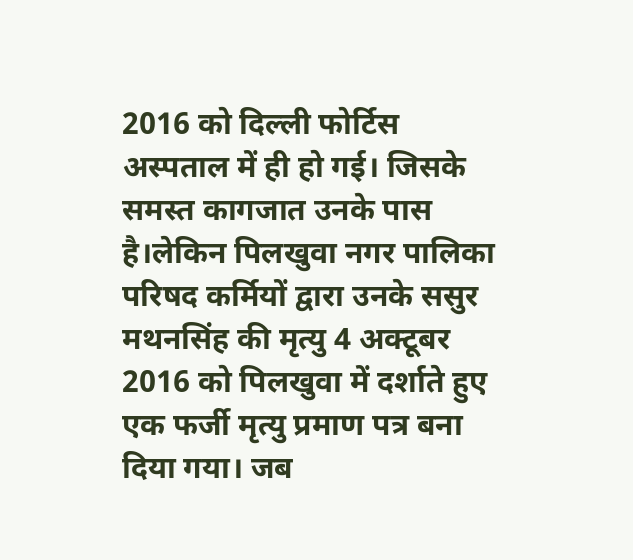2016 को दिल्ली फोर्टिस अस्पताल में ही हो गई। जिसके समस्त कागजात उनके पास है।लेकिन पिलखुवा नगर पालिका परिषद कर्मियों द्वारा उनके ससुर मथनसिंह की मृत्यु 4 अक्टूबर 2016 को पिलखुवा में दर्शाते हुए एक फर्जी मृत्यु प्रमाण पत्र बना दिया गया। जब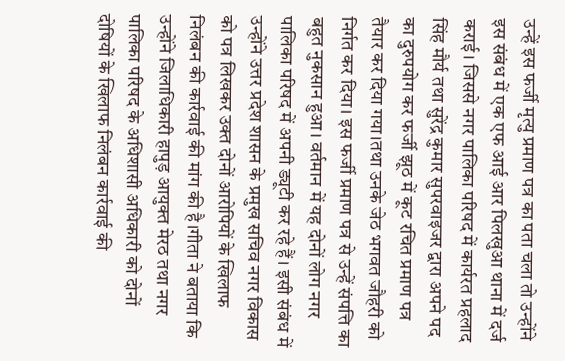उन्हें इस फर्जी मृत्यु प्रमाण पत्र का पता चला तो उन्होंने इस संबंध में एक एफ आई आर पिलखुआ थाना में दर्ज कराई। जिससे नगर पालिका परिषद में कार्यरत प्रहलाद सिंह मौर्य तथा सुरेंद्र कुमार सुपरवाइजर द्वारा अपने पद का दुरुपयोग कर फर्जी झूठ में कूट रचित प्रमाण पत्र तैयार कर दिया गया।तथा उनके जेठ भगवत जौहरी को निर्गत कर दिया। इस फर्जी प्रमाण पत्र से उन्हें संपत्ति का बहुत नुकसान हुआ। वर्तमान में यह दोनों लोग नगर पालिका परिषद में अपनी ड्यूटी कर रहे हैं। इसी संबंध में उन्होंने उत्तर प्रदेश शासन के प्रमुख सचिव नगर विकास को पत्र लिखकर उक्त दोनों आरोपियों के खिलाफ निलंबन की कार्रवाई की मांग की है।गीता ने बताया कि उन्होंने जिलाधिकारी हापुड़ आयुक्त मेरठ तथा नगर पालिका परिषद के अधिशासी अधिकारी को दोनों दोषियों के खिलाफ निलंबन कार्रवाई की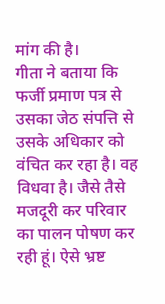मांग की है।
गीता ने बताया कि फर्जी प्रमाण पत्र से उसका जेठ संपत्ति से उसके अधिकार को वंचित कर रहा है। वह विधवा है। जैसे तैसे मजदूरी कर परिवार का पालन पोषण कर रही हूं। ऐसे भ्रष्ट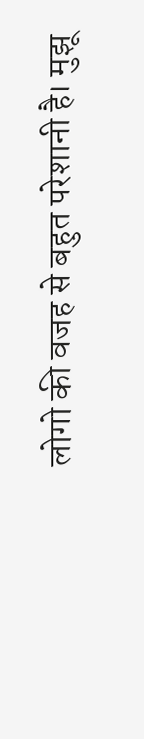लोगो की वजह से बहुत परेशानी है। मुझू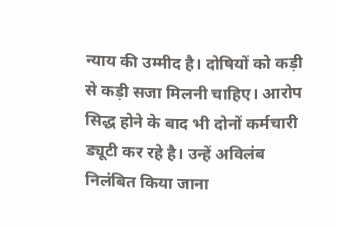न्याय की उम्मीद है। दोषियों को कड़ी से कड़ी सजा मिलनी चाहिए। आरोप सिद्ध होने के बाद भी दोनों कर्मचारी ड्यूटी कर रहे है। उन्हें अविलंब निलंबित किया जाना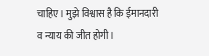चाहिए। मुझे विश्वास है कि ईमानदारी व न्याय की जीत होगी।